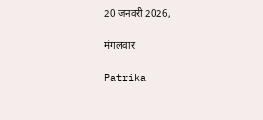20 जनवरी 2026,

मंगलवार

Patrika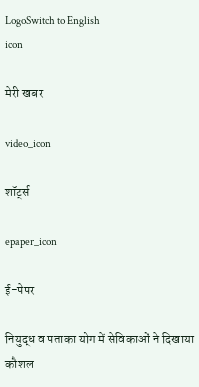LogoSwitch to English
icon

मेरी खबर

video_icon

शॉर्ट्स

epaper_icon

ई-पेपर

नियुद्ध व पताका योग में सेविकाओं ने दिखाया कौशल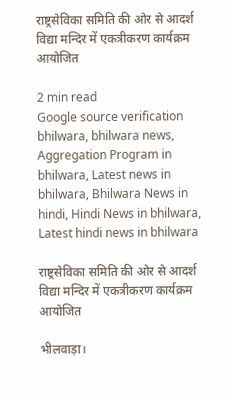राष्ट्रसेविका समिति की ओर से आदर्श विद्या मन्दिर में एकत्रीकरण कार्यक्रम आयोजित

2 min read
Google source verification
bhilwara, bhilwara news, Aggregation Program in bhilwara, Latest news in bhilwara, Bhilwara News in hindi, Hindi News in bhilwara, Latest hindi news in bhilwara

राष्ट्रसेविका समिति की ओर से आदर्श विद्या मन्दिर में एकत्रीकरण कार्यक्रम आयोजित

भीलवाड़ा।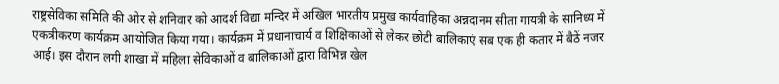राष्ट्रसेविका समिति की ओर से शनिवार को आदर्श विद्या मन्दिर में अखिल भारतीय प्रमुख कार्यवाहिका अन्नदानम सीता गायत्री के सानिध्य में एकत्रीकरण कार्यक्रम आयोजित किया गया। कार्यक्रम में प्रधानाचार्य व शिक्षिकाओं से लेकर छोटी बालिकाएं सब एक ही कतार में बैठें नजर आई। इस दौरान लगी शाखा में महिला सेविकाओं व बालिकाओं द्वारा विभिन्न खेल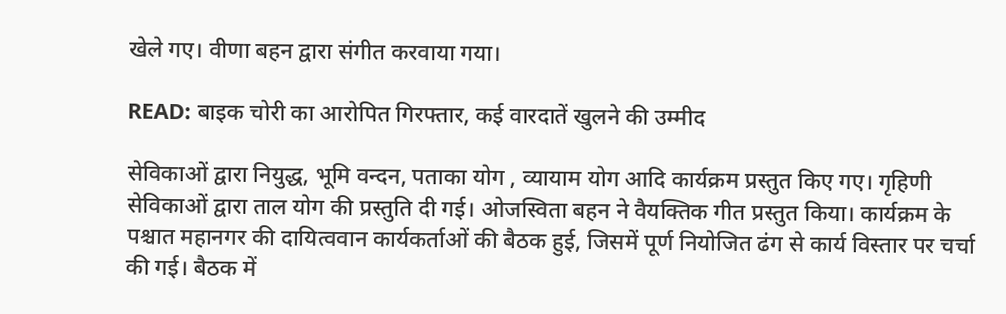खेले गए। वीणा बहन द्वारा संगीत करवाया गया।

READ: बाइक चोरी का आरोपित गिरफ्तार, कई वारदातें खुलने की उम्मीद

सेविकाओं द्वारा नियुद्ध, भूमि वन्दन, पताका योग , व्यायाम योग आदि कार्यक्रम प्रस्तुत किए गए। गृहिणी सेविकाओं द्वारा ताल योग की प्रस्तुति दी गई। ओजस्विता बहन ने वैयक्तिक गीत प्रस्तुत किया। कार्यक्रम के पश्चात महानगर की दायित्ववान कार्यकर्ताओं की बैठक हुई, जिसमें पूर्ण नियोजित ढंग से कार्य विस्तार पर चर्चा की गई। बैठक में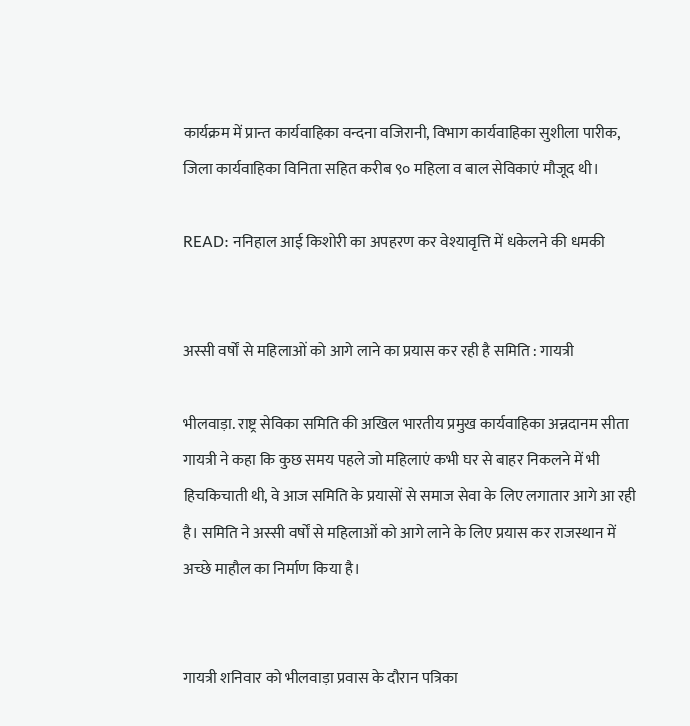कार्यक्रम में प्रान्त कार्यवाहिका वन्दना वजिरानी, विभाग कार्यवाहिका सुशीला पारीक, जिला कार्यवाहिका विनिता सहित करीब ९० महिला व बाल सेविकाएं मौजूद थी।

READ: ननिहाल आई किशोरी का अपहरण कर वेश्यावृत्ति में धकेलने की धमकी


अस्सी वर्षों से महिलाओं को आगे लाने का प्रयास कर रही है समिति : गायत्री

भीलवाड़ा. राष्ट्र सेविका समिति की अखिल भारतीय प्रमुख कार्यवाहिका अन्नदानम सीता गायत्री ने कहा कि कुछ समय पहले जो महिलाएं कभी घर से बाहर निकलने में भी हिचकिचाती थी, वे आज समिति के प्रयासों से समाज सेवा के लिए लगातार आगे आ रही है। समिति ने अस्सी वर्षों से महिलाओं को आगे लाने के लिए प्रयास कर राजस्थान में अच्छे माहौल का निर्माण किया है।


गायत्री शनिवार को भीलवाड़ा प्रवास के दौरान पत्रिका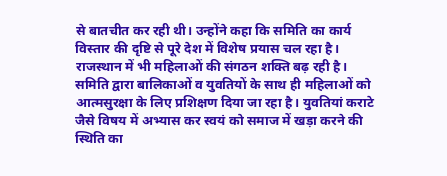से बातचीत कर रही थी। उन्होंने कहा कि समिति का कार्य विस्तार की दृष्टि से पूरे देश में विशेष प्रयास चल रहा है। राजस्थान में भी महिलाओं की संगठन शक्ति बढ़ रही है। समिति द्वारा बालिकाओं व युवतियों के साथ ही महिलाओं को आत्मसुरक्षा के लिए प्रशिक्षण दिया जा रहा है। युवतियां कराटे जैसे विषय में अभ्यास कर स्वयं को समाज में खड़ा करने की स्थिति का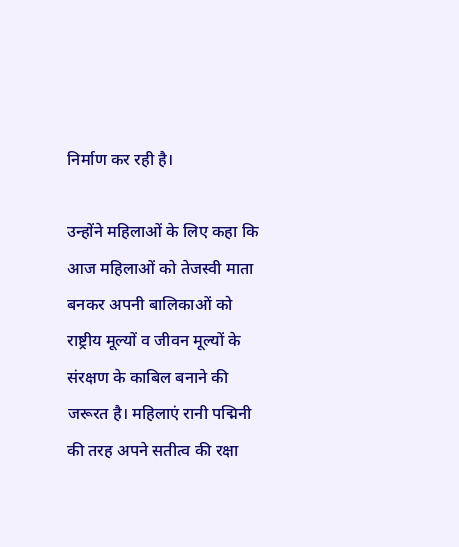निर्माण कर रही है।

उन्होंने महिलाओं के लिए कहा कि आज महिलाओं को तेजस्वी माता बनकर अपनी बालिकाओं को राष्ट्रीय मूल्यों व जीवन मूल्यों के संरक्षण के काबिल बनाने की जरूरत है। महिलाएं रानी पद्मिनी की तरह अपने सतीत्व की रक्षा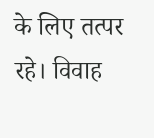के लिए तत्पर रहे। विवाह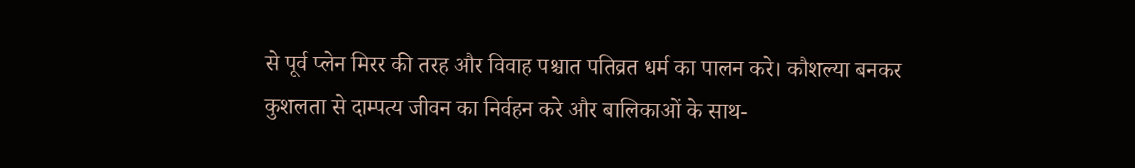से पूर्व प्लेन मिरर की तरह और विवाह पश्चात पतिव्रत धर्म का पालन करे। कौशल्या बनकर कुशलता से दाम्पत्य जीवन का निर्वहन करे और बालिकाओं के साथ-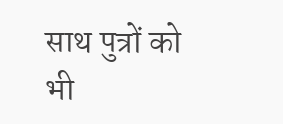साथ पुत्रों को भी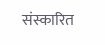संस्कारित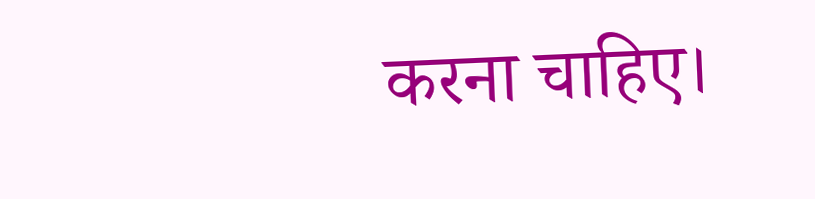करना चाहिए।